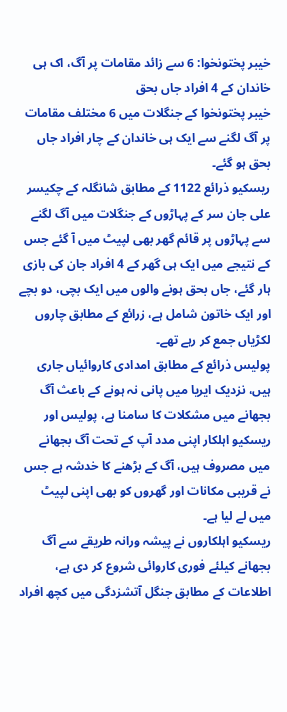خیبر پختونخوا: 6 سے زائد مقامات پر آگ، اک ہی خاندان کے 4 افراد جاں بحق
خيبر پختونخوا کے جنگلات میں 6 مختلف مقامات پر آگ لگنے سے ایک ہی خاندان کے چار افراد جاں بحق ہو گئے۔
ریسکیو ذرائع 1122 کے مطابق شانگلہ کے چکیسر علی جان سر کے پہاڑوں کے جنگلات میں آگ لگنے سے پہاڑوں پر قائم گھر بھی لپیٹ میں آ گئے جس کے نتیجے میں ایک ہی گھر کے 4 افراد جان کی بازی ہار گئے، جاں بحق ہونے والوں میں ایک بچی، دو بچے اور ایک خاتون شامل ہے، زرائع کے مطابق چاروں لکڑیاں جمع کر رہے تھے۔
پولیس ذرائع کے مطابق امدادی کاروائیاں جاری ہیں، نزدیک ایریا میں پانی نہ ہونے کے باعث آگ بجھانے میں مشکلات کا سامنا ہے، پولیس اور ریسکیو اہلکار اپنی مدد آپ کے تحت آگ بجھانے میں مصروف ہیں، آگ کے بڑھنے کا خدشہ ہے جس نے قریبی مکانات اور گھروں کو بھی اپنی لپیٹ میں لے لیا ہے۔
ریسکیو اہلکاروں نے پیشہ ورانہ طریقے سے آگ بجھانے کیلئے فوری کاروائی شروع کر دی ہے، اطلاعات کے مطابق جنگل آتشزدگی میں کچھ افراد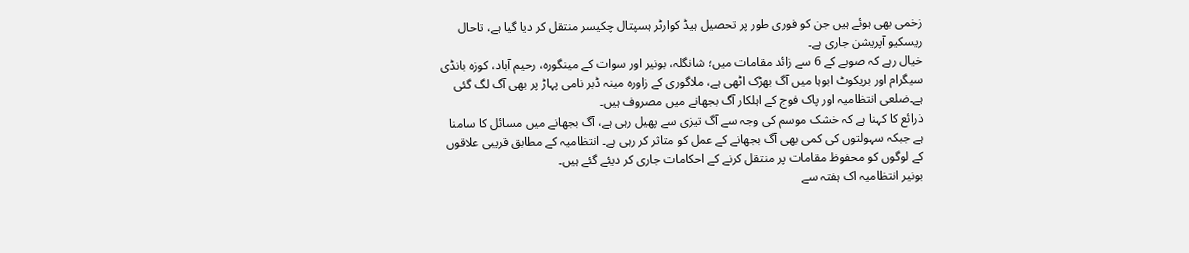زخمی بھی ہوئے ہیں جن کو فوری طور پر تحصیل ہیڈ کوارٹر ہسپتال چکیسر منتقل کر دیا گیا ہے، تاحال ریسکیو آپریشن جاری ہے۔
خیال رہے کہ صوبے کے 6 سے زائد مقامات میں؛ شانگلہ، بونیر اور سوات کے مینگورہ، رحیم آباد، کوزہ بانڈی سیگرام اور بریکوٹ ابوہا میں آگ بھڑک اٹھی ہے، ملاگوری کے زاورہ مینہ ڈبر نامی پہاڑ پر بھی آگ لگ گئی ہے۔ضلعی انتظامیہ اور پاک فوج کے اہلکار آگ بجھانے میں مصروف ہیں۔
ذرائع کا کہنا ہے کہ خشک موسم کی وجہ سے آگ تیزی سے پھیل رہی ہے، آگ بجھانے میں مسائل کا سامنا ہے جبکہ سہولتوں کی کمی بھی آگ بجھانے کے عمل کو متاثر کر رہی ہے۔ انتظامیہ کے مطابق قریبی علاقوں کے لوگوں کو محفوظ مقامات پر منتقل کرنے کے احکامات جاری کر دیئے گئے ہیں۔
بونیر انتظامیہ اک ہفتہ سے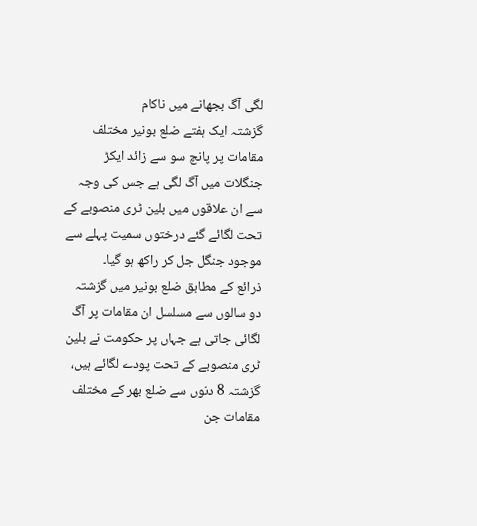لگی آگ بجھانے میں ناکام
گزشتہ ایک ہفتے ضلع بونیر مختلف مقامات پر پانچ سو سے زائد ایکڑ جنگلات میں آگ لگی ہے جس کی وجہ سے ان علاقوں میں بلین ٹری منصوبے کے تحت لگائے گئے درختوں سمیت پہلے سے موجود جنگل جل کر راکھ ہو گیا۔
ذرائع کے مطابق ضلع بونیر میں گزشتہ دو سالوں سے مسلسل ان مقامات پر آگ لگائی جاتی ہے جہاں پر حکومت نے بلین ٹری منصوبے کے تحت پودے لگائے ہیں، گزشتہ 8 دنوں سے ضلع بھر کے مختلف مقامات جن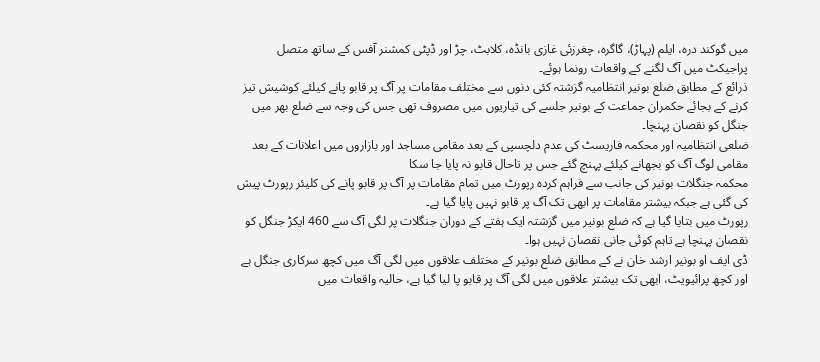میں گوکند درہ، ایلم (پہاڑ)، گاگرہ، چغرزئی غازی بانڈہ، کلابٹ، چڑ اور ڈپٹی کمشنر آفس کے ساتھ متصل پراجیکٹ میں آگ لگنے کے واقعات رونما ہوئے۔
ذرائع کے مطابق ضلع بونیر انتظامیہ گزشتہ کئی دنوں سے مختلف مقامات پر آگ پر قابو پانے کیلئے کوشیش تیز کرنے کے بجائے حکمران جماعت کے بونیر جلسے کی تیاریوں میں مصروف تھی جس کی وجہ سے ضلع بھر میں جنگل کو نقصان پہنچا۔
ضلعی انتظامیہ اور محکمہ فاریسٹ کی عدم دلچسپی کے بعد مقامی مساجد اور بازاروں میں اعلانات کے بعد مقامی لوگ آگ کو بجھانے کیلئے پہنچ گئے جس پر تاحال قابو نہ پایا جا سکا
محکمہ جنگلات بونیر کی جانب سے فراہم کردہ رپورٹ میں تمام مقامات پر آگ پر قابو پانے کی کلیئر رپورٹ پیش کی گئی ہے جبکہ بیشتر مقامات پر ابھی تک آگ پر قابو نہیں پایا گیا ہے۔
رپورٹ میں بتایا گیا ہے کہ ضلع بونیر میں گزشتہ ایک ہفتے کے دوران جنگلات پر لگی آگ سے 460 ایکڑ جنگل کو نقصان پہنچا ہے تاہم کوئی جانی نقصان نہیں ہوا۔
ڈی ایف او بونیر ارشد خان نے کے مطابق ضلع بونیر کے مختلف علاقوں میں لگی آگ میں کچھ سرکاری جنگل ہے اور کچھ پرائیویٹ، ابھی تک بیشتر علاقوں میں لگی آگ پر قابو پا لیا گیا ہے، حالیہ واقعات میں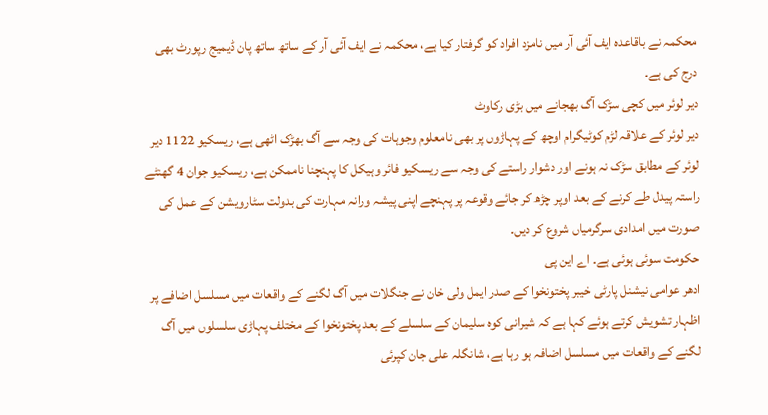محکمہ نے باقاعدہ ایف آئی آر میں نامزد افراد کو گرفتار کیا ہے، محکمہ نے ایف آئی آر کے ساتھ ساتھ پان ڈیمیج رپورٹ بھی درج کی ہے۔
دیر لوئر میں کچی سڑک آگ بھجانے میں بڑی رکاوٹ
دیر لوئر کے علاقہ لڑم کوٹیگرام اوچھ کے پہاڑوں پر بھی نامعلوم وجوہات کی وجہ سے آگ بھڑک اٹھی ہے، ریسکیو 1122 دیر لوئر کے مطابق سڑک نہ ہونے اور دشوار راستے کی وجہ سے ریسکیو فائر وہیكل کا پہنچنا ناممکن ہے، ریسکیو جوان 4 گھنٹے راستہ پیدل طے کرنے کے بعد اوپر چڑھ کر جائے وقوعہ پر پہنچے اپنی پیشہ ورانہ مہارت کی بدولت سٹارویشن کے عمل کی صورت میں امدادی سرگرمیاں شروع کر دیں۔
حکومت سوئی ہوئی ہے۔ اے این پی
ادھر عوامی نیشنل پارٹی خیبر پختونخوا کے صدر ایمل ولی خان نے جنگلات میں آگ لگنے کے واقعات میں مسلسل اضافے پر اظہار تشویش کرتے ہوئے کہا ہے کہ شیرانی کوہ سلیمان کے سلسلے کے بعد پختونخوا کے مختلف پہاڑی سلسلوں میں آگ لگنے کے واقعات میں مسلسل اضافہ ہو رہا ہے، شانگلہ علی جان کپرئی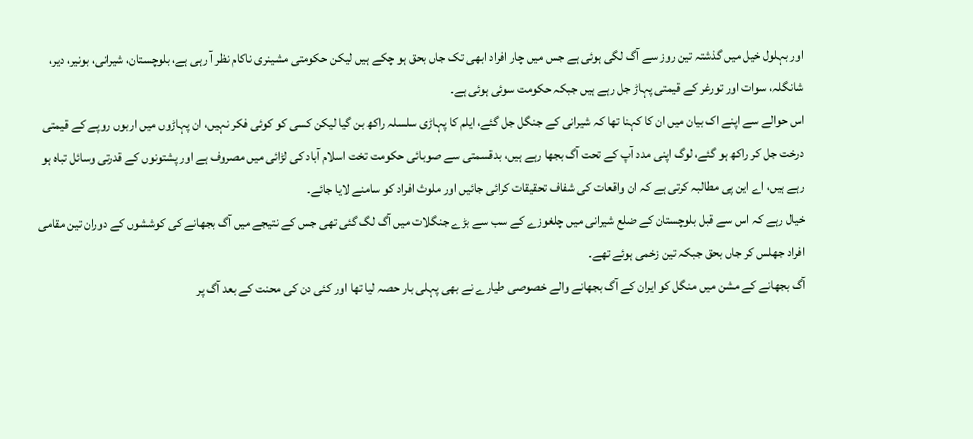اور بہلول خیل میں گذشتہ تین روز سے آگ لگی ہوئی ہے جس میں چار افراد ابھی تک جاں بحق ہو چکے ہیں لیکن حکومتی مشینری ناکام نظر آ رہی ہے، بلوچستان، شیرانی، بونیر، دیر، شانگلہ، سوات اور تورغر کے قیمتی پہاڑ جل رہے ہیں جبکہ حکومت سوئی ہوئی ہے۔
اس حوالے سے اپنے اک بیان میں ان کا کہنا تھا کہ شیرانی کے جنگل جل گئے، ایلم کا پہاڑی سلسلہ راکھ بن گیا لیکن کسی کو کوئی فکر نہیں، ان پہاڑوں میں اربوں روپے کے قیمتی درخت جل کر راکھ ہو گئے، لوگ اپنی مدد آپ کے تحت آگ بجھا رہے ہیں، بدقسمتی سے صوبائی حکومت تخت اسلام آباد کی لڑائی میں مصروف ہے اور پشتونوں کے قدرتی وسائل تباہ ہو رہے ہیں، اے این پی مطالبہ کرتی ہے کہ ان واقعات کی شفاف تحقیقات کرائی جائیں اور ملوث افراد کو سامنے لایا جائے۔
خیال رہے کہ اس سے قبل بلوچستان کے ضلع شیرانی میں چلغوزے کے سب سے بڑے جنگلات میں آگ لگ گئی تھی جس کے نتیجے میں آگ بجھانے کی کوششوں کے دوران تین مقامی افراد جھلس کر جاں بحق جبکہ تین زخمی ہوئے تھے۔
آگ بجھانے کے مشن میں منگل کو ایران کے آگ بجھانے والے خصوصی طیارے نے بھی پہلی بار حصہ لیا تھا اور کئی دن کی محنت کے بعد آگ پر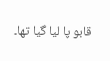قابو پا لیا گیا تھا۔